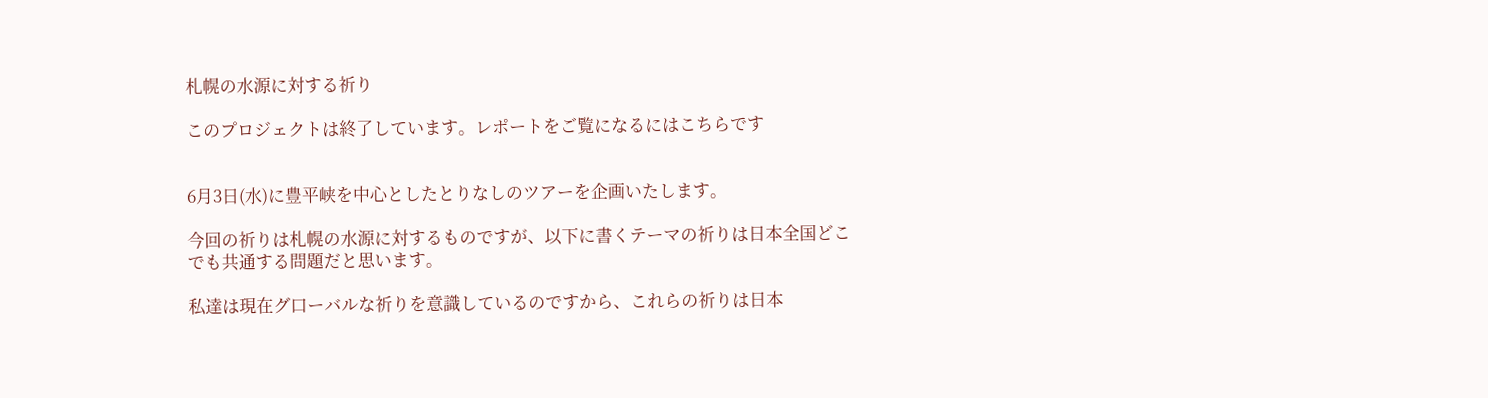札幌の水源に対する祈り

このプロジェクトは終了しています。レポートをご覧になるにはこちらです


6月3日(水)に豊平峡を中心としたとりなしのツアーを企画いたします。

今回の祈りは札幌の水源に対するものですが、以下に書くテーマの祈りは日本全国どこでも共通する問題だと思います。

私達は現在グ口ーバルな祈りを意識しているのですから、これらの祈りは日本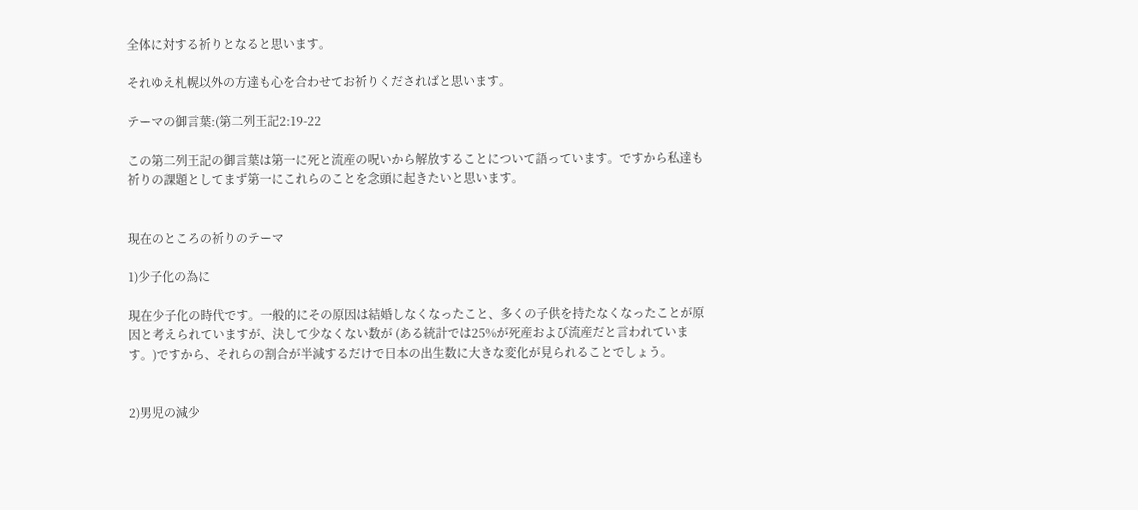全体に対する祈りとなると思います。

それゆえ札幌以外の方達も心を合わせてお祈りくださればと思います。

テーマの御言葉:(第二列王記2:19-22

この第二列王記の御言葉は第一に死と流産の呪いから解放することについて語っています。ですから私達も祈りの課題としてまず第一にこれらのことを念頭に起きたいと思います。


現在のところの祈りのテーマ

1)少子化の為に

現在少子化の時代です。一般的にその原因は結婚しなくなったこと、多くの子供を持たなくなったことが原因と考えられていますが、決して少なくない数が (ある統計では25%が死産および流産だと言われています。)ですから、それらの割合が半減するだけで日本の出生数に大きな変化が見られることでしょう。


2)男児の減少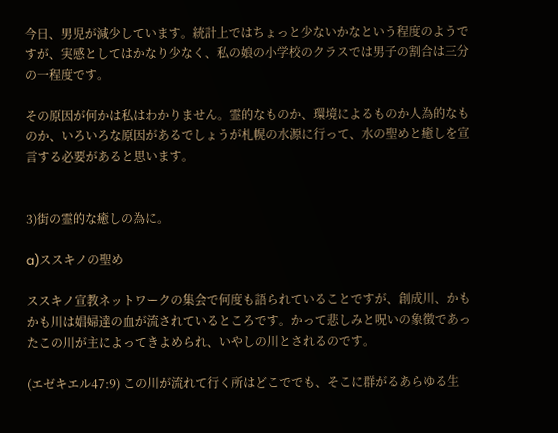今日、男児が減少しています。統計上ではちょっと少ないかなという程度のようですが、実感としてはかなり少なく、私の娘の小学校のクラスでは男子の割合は三分の一程度です。

その原因が何かは私はわかりません。霊的なものか、環境によるものか人為的なものか、いろいろな原因があるでしょうが札幌の水源に行って、水の聖めと癒しを宣言する必要があると思います。


3)街の霊的な癒しの為に。

a)ススキノの聖め

ススキノ宣教ネットワークの集会で何度も語られていることですが、創成川、かもかも川は娼婦達の血が流されているところです。かって悲しみと呪いの象徴であったこの川が主によってきよめられ、いやしの川とされるのです。

(エゼキエル47:9) この川が流れて行く所はどこででも、そこに群がるあらゆる生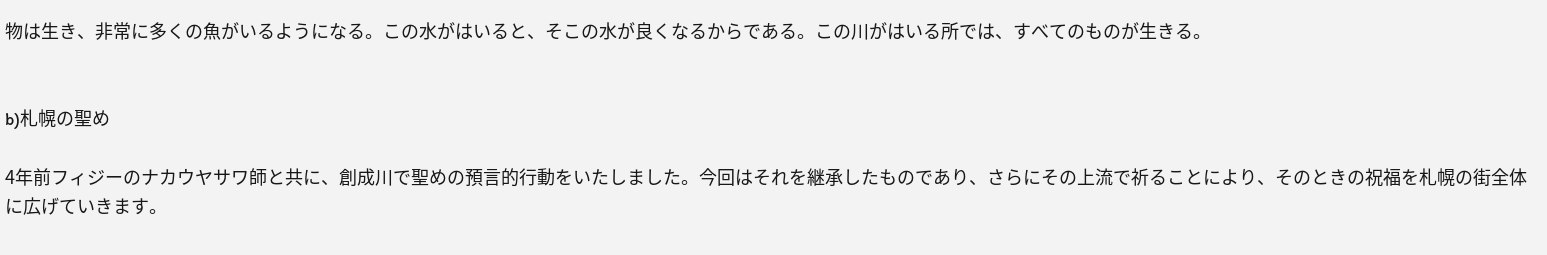物は生き、非常に多くの魚がいるようになる。この水がはいると、そこの水が良くなるからである。この川がはいる所では、すべてのものが生きる。


b)札幌の聖め

4年前フィジーのナカウヤサワ師と共に、創成川で聖めの預言的行動をいたしました。今回はそれを継承したものであり、さらにその上流で祈ることにより、そのときの祝福を札幌の街全体に広げていきます。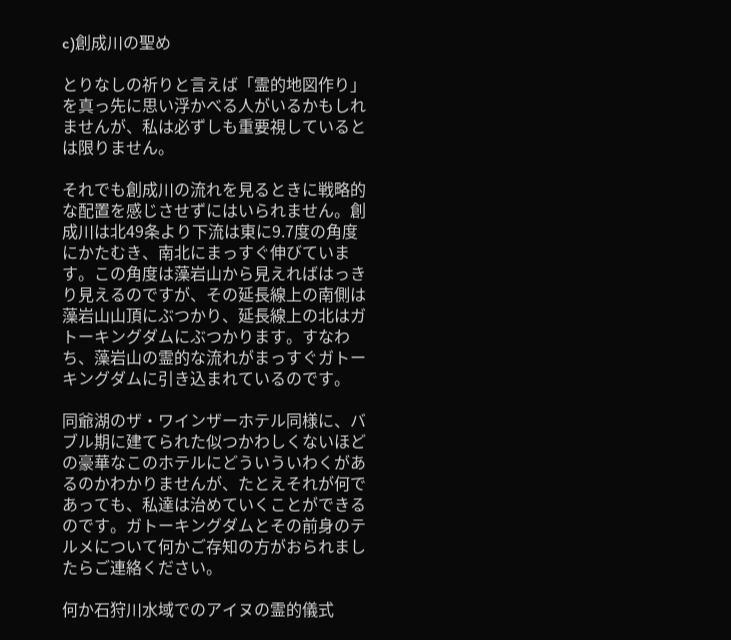c)創成川の聖め

とりなしの祈りと言えば「霊的地図作り」を真っ先に思い浮かべる人がいるかもしれませんが、私は必ずしも重要視しているとは限りません。

それでも創成川の流れを見るときに戦略的な配置を感じさせずにはいられません。創成川は北49条より下流は東に9.7度の角度にかたむき、南北にまっすぐ伸びています。この角度は藻岩山から見えればはっきり見えるのですが、その延長線上の南側は藻岩山山頂にぶつかり、延長線上の北はガトーキングダムにぶつかります。すなわち、藻岩山の霊的な流れがまっすぐガトーキングダムに引き込まれているのです。

同爺湖のザ・ワインザーホテル同様に、バブル期に建てられた似つかわしくないほどの豪華なこのホテルにどういういわくがあるのかわかりませんが、たとえそれが何であっても、私達は治めていくことができるのです。ガトーキングダムとその前身のテルメについて何かご存知の方がおられましたらご連絡ください。

何か石狩川水域でのアイヌの霊的儀式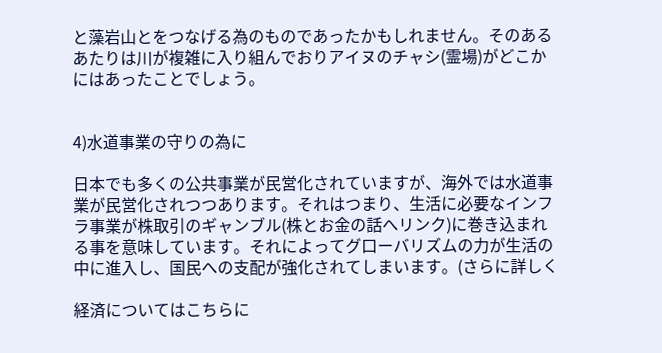と藻岩山とをつなげる為のものであったかもしれません。そのあるあたりは川が複雑に入り組んでおりアイヌのチャシ(霊場)がどこかにはあったことでしょう。


4)水道事業の守りの為に

日本でも多くの公共事業が民営化されていますが、海外では水道事業が民営化されつつあります。それはつまり、生活に必要なインフラ事業が株取引のギャンブル(株とお金の話へリンク)に巻き込まれる事を意味しています。それによってグ口ーバリズムの力が生活の中に進入し、国民への支配が強化されてしまいます。(さらに詳しく

経済についてはこちらに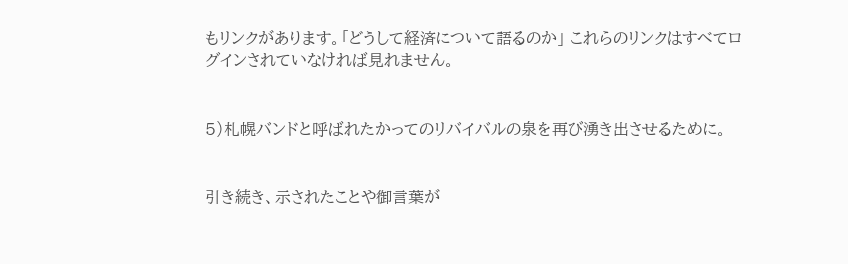もリンクがあります。「どうして経済について語るのか」 これらのリンクはすべてログインされていなければ見れません。


5)札幌バンドと呼ばれたかってのリバイバルの泉を再び湧き出させるために。


引き続き、示されたことや御言葉が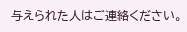与えられた人はご連絡ください。